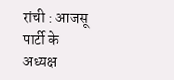रांची : आजसू पार्टी के अध्यक्ष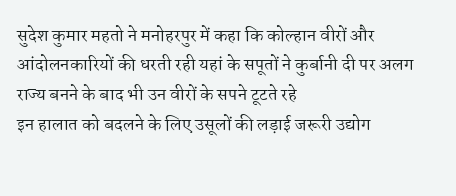सुदेश कुमार महतो ने मनोहरपुर में कहा कि कोल्हान वीरों और आंदोलनकारियों की धरती रही यहां के सपूतों ने कुर्बानी दी पर अलग राज्य बनने के बाद भी उन वीरों के सपने टूटते रहे
इन हालात को बदलने के लिए उसूलों की लड़ाई जरूरी उद्योग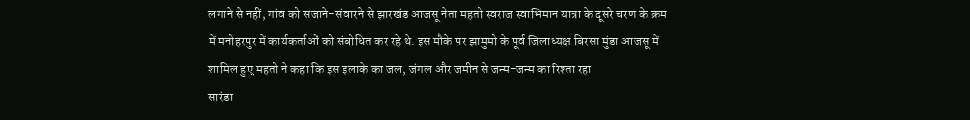लगाने से नहीं, गांव को सजाने-संवारने से झारखंड आजसू नेता महतो स्वराज स्वाभिमान यात्रा के दूसरे चरण के क्रम में मनोहरपुर में कार्यकर्ताओं को संबोधित कर रहे थे. इस मौके पर झामुमो के पूर्व जिलाध्यक्ष बिरसा मुंडा आजसू में शामिल हुए़ महतो ने कहा कि इस इलाके का जल, जंगल और जमीन से जन्म-जन्म का रिश्ता रहा
सारंडा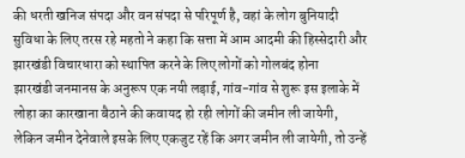की धरती खनिज संपदा और वन संपदा से परिपूर्ण है, वहां के लोग बुनियादी सुविधा के लिए तरस रहे महतो ने कहा कि सत्ता में आम आदमी की हिस्सेदारी और झारखंडी विचारधारा को स्थापित करने के लिए लोगों को गोलबंद होना
झारखंडी जनमानस के अनुरूप एक नयी लड़ाई, गांव-गांव से शुरू इस इलाके में लोहा का कारखाना बैठाने की कवायद हो रही लोगों की जमीन ली जायेगी, लेकिन जमीन देनेवाले इसके लिए एकजुट रहें कि अगर जमीन ली जायेगी, तो उन्हें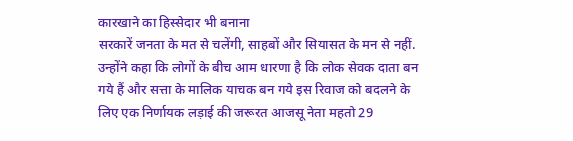कारखाने का हिस्सेदार भी बनाना
सरकारें जनता के मत से चलेंगी, साहबों और सियासत के मन से नहीं. उन्होंने कहा कि लोगों के बीच आम धारणा है कि लोक सेवक दाता बन गये हैं और सत्ता के मालिक याचक बन गये इस रिवाज को बदलने के लिए एक निर्णायक लड़ाई की जरूरत आजसू नेता महतो 29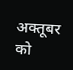अक्तूबर को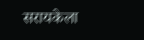सरायकेला